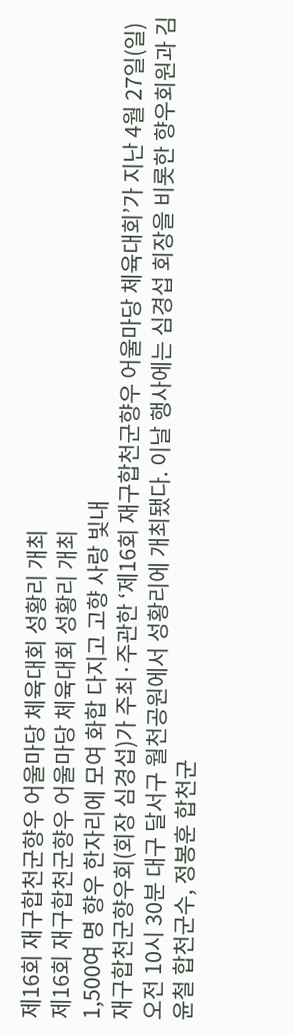제16회 재구합천군향우 어울마당 체육대회 성황리 개최
제16회 재구합천군향우 어울마당 체육대회 성황리 개최
1,500여 명 향우 한자리에 모여 화합 다지고 고향 사랑 빛내
재구합천군향우회(회장 심경섭)가 주최·주관한 ‘제16회 재구합천군향우 어울마당 체육대회’가 지난 4월 27일(일) 오전 10시 30분 대구 달서구 월천공원에서 성황리에 개최됐다. 이날 행사에는 심경섭 회장을 비롯한 향우회원과 김윤철 합천군수, 정봉훈 합천군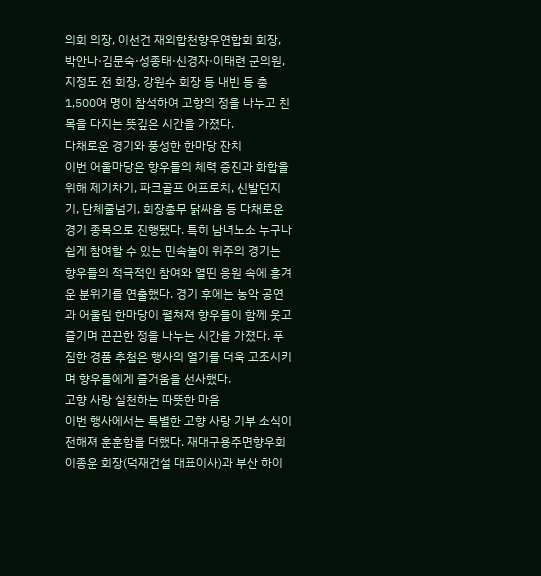의회 의장, 이선건 재외합천향우연합회 회장, 박안나·김문숙·성종태·신경자·이태련 군의원, 지정도 전 회장, 강원수 회장 등 내빈 등 총 1,500여 명이 참석하여 고향의 정을 나누고 친목을 다지는 뜻깊은 시간을 가졌다.
다채로운 경기와 풍성한 한마당 잔치
이번 어울마당은 향우들의 체력 증진과 화합을 위해 제기차기, 파크골프 어프로치, 신발던지기, 단체줄넘기, 회장총무 닭싸움 등 다채로운 경기 종목으로 진행됐다. 특히 남녀노소 누구나 쉽게 참여할 수 있는 민속놀이 위주의 경기는 향우들의 적극적인 참여와 열띤 응원 속에 흥겨운 분위기를 연출했다. 경기 후에는 농악 공연과 어울림 한마당이 펼쳐져 향우들이 함께 웃고 즐기며 끈끈한 정을 나누는 시간을 가졌다. 푸짐한 경품 추첨은 행사의 열기를 더욱 고조시키며 향우들에게 즐거움을 선사했다.
고향 사랑 실천하는 따뜻한 마음
이번 행사에서는 특별한 고향 사랑 기부 소식이 전해져 훈훈함을 더했다. 재대구용주면향우회 이종운 회장(덕재건설 대표이사)과 부산 하이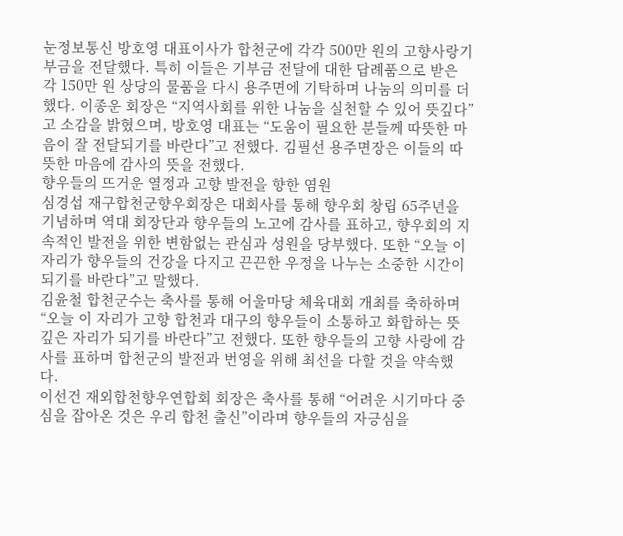눈정보통신 방호영 대표이사가 합천군에 각각 500만 원의 고향사랑기부금을 전달했다. 특히 이들은 기부금 전달에 대한 답례품으로 받은 각 150만 원 상당의 물품을 다시 용주면에 기탁하며 나눔의 의미를 더했다. 이종운 회장은 “지역사회를 위한 나눔을 실천할 수 있어 뜻깊다”고 소감을 밝혔으며, 방호영 대표는 “도움이 필요한 분들께 따뜻한 마음이 잘 전달되기를 바란다”고 전했다. 김필선 용주면장은 이들의 따뜻한 마음에 감사의 뜻을 전했다.
향우들의 뜨거운 열정과 고향 발전을 향한 염원
심경섭 재구합천군향우회장은 대회사를 통해 향우회 창립 65주년을 기념하며 역대 회장단과 향우들의 노고에 감사를 표하고, 향우회의 지속적인 발전을 위한 변함없는 관심과 성원을 당부했다. 또한 “오늘 이 자리가 향우들의 건강을 다지고 끈끈한 우정을 나누는 소중한 시간이 되기를 바란다”고 말했다.
김윤철 합천군수는 축사를 통해 어울마당 체육대회 개최를 축하하며 “오늘 이 자리가 고향 합천과 대구의 향우들이 소통하고 화합하는 뜻깊은 자리가 되기를 바란다”고 전했다. 또한 향우들의 고향 사랑에 감사를 표하며 합천군의 발전과 번영을 위해 최선을 다할 것을 약속했다.
이선건 재외합천향우연합회 회장은 축사를 통해 “어려운 시기마다 중심을 잡아온 것은 우리 합천 출신”이라며 향우들의 자긍심을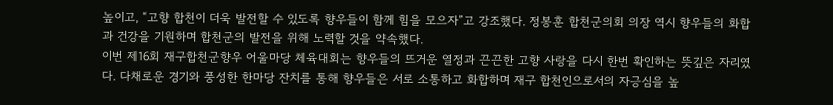높이고, “고향 합천이 더욱 발전할 수 있도록 향우들이 함께 힘을 모으자”고 강조했다. 정봉훈 합천군의회 의장 역시 향우들의 화합과 건강을 기원하며 합천군의 발전을 위해 노력할 것을 약속했다.
이번 제16회 재구합천군향우 어울마당 체육대회는 향우들의 뜨거운 열정과 끈끈한 고향 사랑을 다시 한번 확인하는 뜻깊은 자리였다. 다채로운 경기와 풍성한 한마당 잔치를 통해 향우들은 서로 소통하고 화합하며 재구 합천인으로서의 자긍심을 높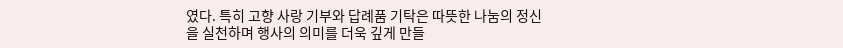였다. 특히 고향 사랑 기부와 답례품 기탁은 따뜻한 나눔의 정신을 실천하며 행사의 의미를 더욱 깊게 만들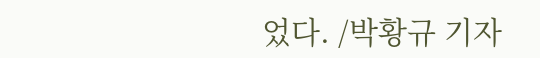었다. /박황규 기자